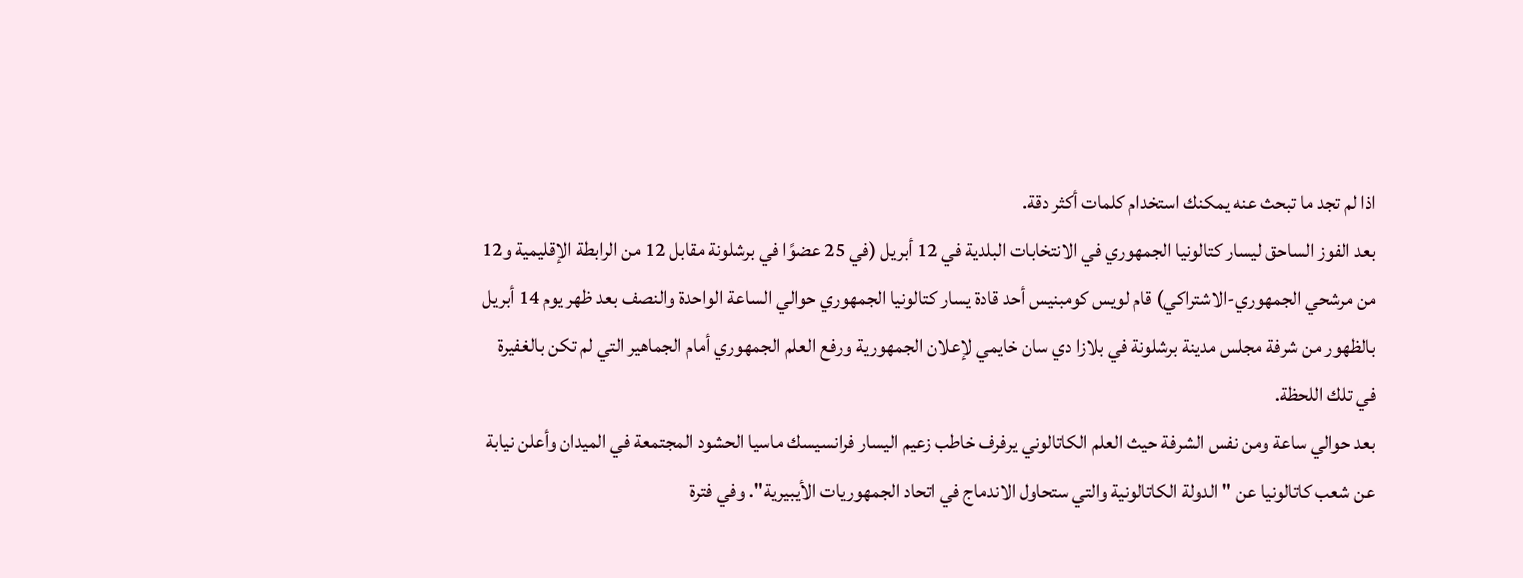اذا لم تجد ما تبحث عنه يمكنك استخدام كلمات أكثر دقة.
بعد الفوز الساحق ليسار كتالونيا الجمهوري في الانتخابات البلدية في 12 أبريل (في 25 عضوًا في برشلونة مقابل 12 من الرابطة الإقليمية و12 من مرشحي الجمهوري-الاشتراكي) قام لويس كومبنيس أحد قادة يسار كتالونيا الجمهوري حوالي الساعة الواحدة والنصف بعد ظهر يوم 14 أبريل بالظهور من شرفة مجلس مدينة برشلونة في بلازا دي سان خايمي لإعلان الجمهورية ورفع العلم الجمهوري أمام الجماهير التي لم تكن بالغفيرة في تلك اللحظة.
بعد حوالي ساعة ومن نفس الشرفة حيث العلم الكاتالوني يرفرف خاطب زعيم اليسار فرانسيسك ماسيا الحشود المجتمعة في الميدان وأعلن نيابة عن شعب كاتالونيا عن "الدولة الكاتالونية والتي ستحاول الاندماج في اتحاد الجمهوريات الأيبيرية". وفي فترة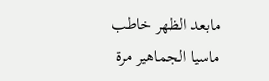مابعد الظهر خاطب ماسيا الجماهير مرة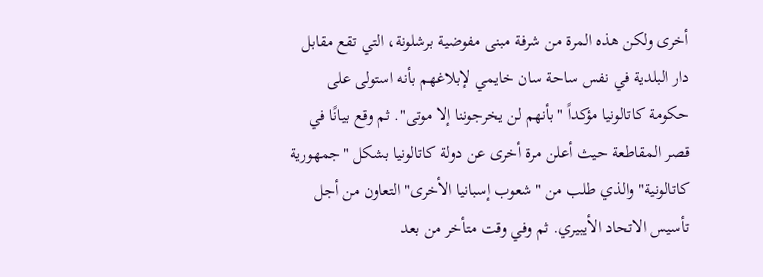أخرى ولكن هذه المرة من شرفة مبنى مفوضية برشلونة، التي تقع مقابل دار البلدية في نفس ساحة سان خايمي لإبلاغهم بأنه استولى على حكومة كاتالونيا مؤكداً "بأنهم لن يخرجوننا إلا موتى". ثم وقع بيانًا في قصر المقاطعة حيث أعلن مرة أخرى عن دولة كاتالونيا بشكل "جمهورية كاتالونية" والذي طلب من "شعوب إسبانيا الأخرى" التعاون من أجل تأسيس الاتحاد الأيبيري. ثم وفي وقت متأخر من بعد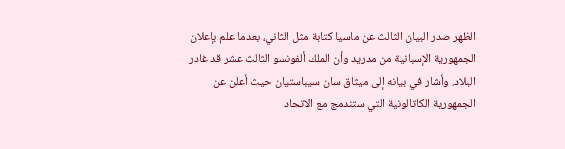الظهر صدر البيان الثالث عن ماسيا كتابة مثل الثاني، بعدما علم بإعلان الجمهورية الإسبانية من مدريد وأن الملك ألفونسو الثالث عشر قد غادر البلاد. وأشار في بيانه إلى ميثاق سان سيباستيان حيث أعلن عن الجمهورية الكاتالونية التي ستندمج مع الاتحاد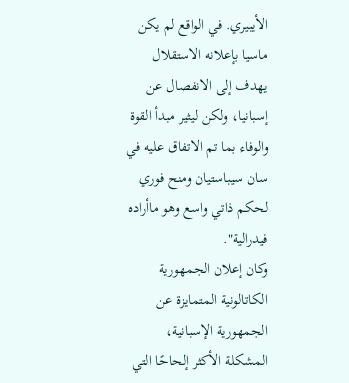الأيبيري. في الواقع لم يكن ماسيا بإعلانه الاستقلال يهدف إلى الانفصال عن إسبانيا، ولكن ليثير مبدأ القوة والوفاء بما تم الاتفاق عليه في سان سيباستيان ومنح فوري لحكم ذاتي واسع وهو ماأراده فيدرالية".
وكان إعلان الجمهورية الكاتالونية المتمايزة عن الجمهورية الإسبانية، المشكلة الأكثر إلحاحًا التي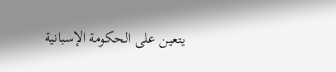يتعين على الحكومة الإسبانية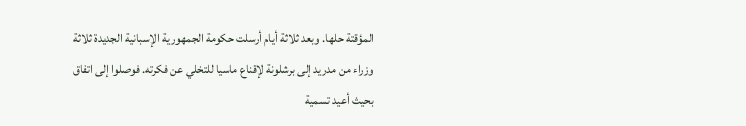المؤقتة حلها. وبعد ثلاثة أيام أرسلت حكومة الجمهورية الإسبانية الجديدة ثلاثة وزراء من مدريد إلى برشلونة لإقناع ماسيا للتخلي عن فكرته. فوصلوا إلى اتفاق بحيث أعيد تسمية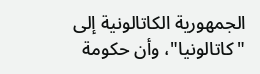الجمهورية الكاتالونية إلى "كاتالونيا"، وأن حكومة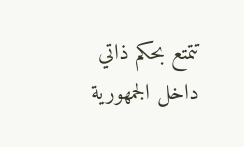تتمتع بحكم ذاتي داخل الجمهورية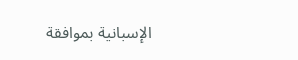الإسبانية بموافقة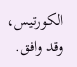الكورتيس، وقد وافق.